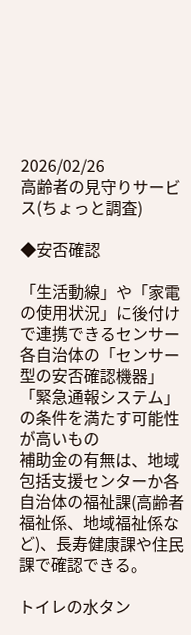2026/02/26
高齢者の見守りサービス(ちょっと調査)

◆安否確認

「生活動線」や「家電の使用状況」に後付けで連携できるセンサー
各自治体の「センサー型の安否確認機器」「緊急通報システム」の条件を満たす可能性が高いもの
補助金の有無は、地域包括支援センターか各自治体の福祉課(高齢者福祉係、地域福祉係など)、長寿健康課や住民課で確認できる。

トイレの水タン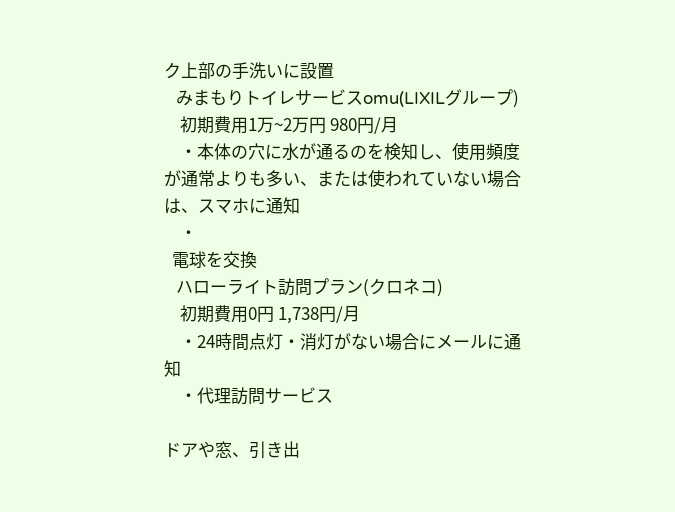ク上部の手洗いに設置
   みまもりトイレサービスomu(LIXILグループ)
    初期費用1万~2万円 980円/月
    ・本体の穴に水が通るのを検知し、使用頻度が通常よりも多い、または使われていない場合は、スマホに通知
    ・
  電球を交換
   ハローライト訪問プラン(クロネコ)
    初期費用0円 1,738円/月
    ・24時間点灯・消灯がない場合にメールに通知
    ・代理訪問サービス

ドアや窓、引き出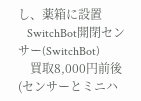し、薬箱に設置
   SwitchBot開閉センサー(SwitchBot)
    買取8,000円前後(センサーとミニハ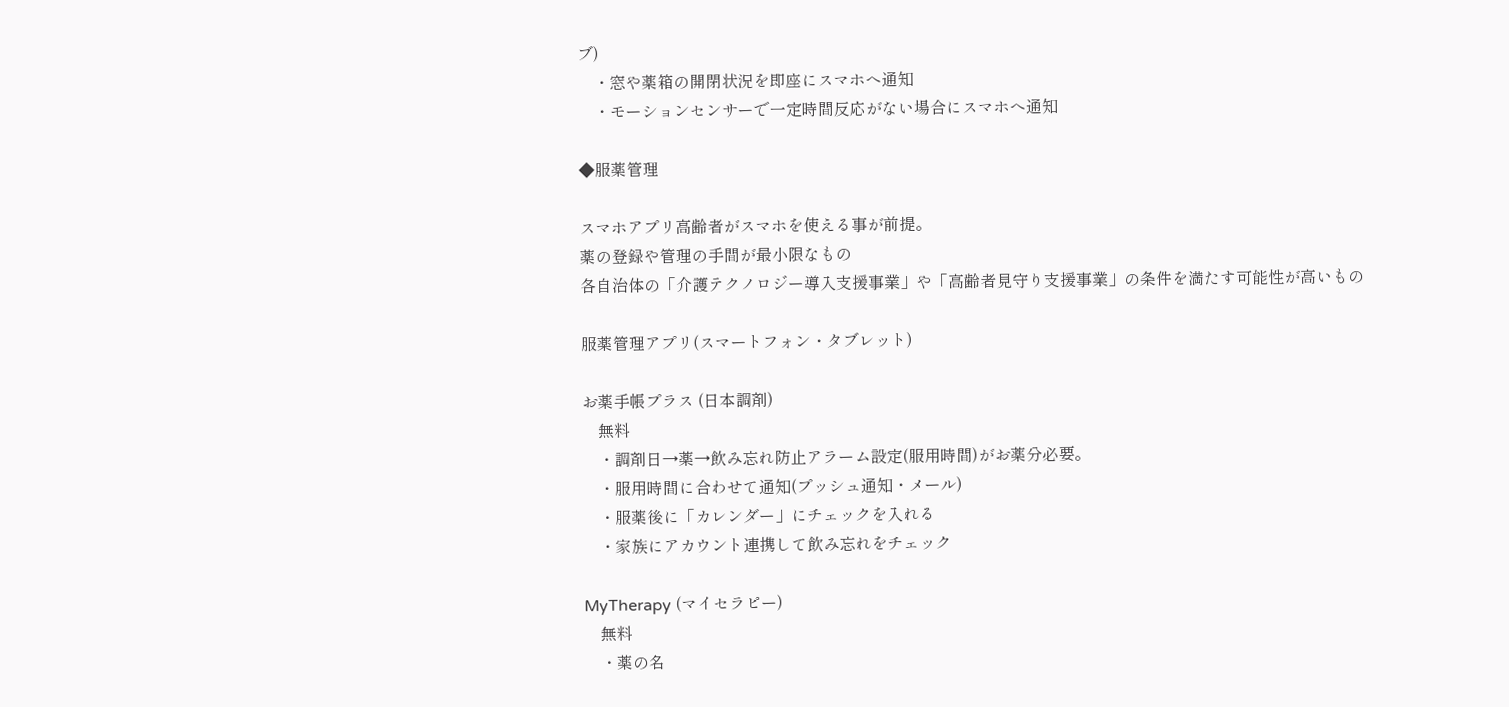ブ)
    ・窓や薬箱の開閉状況を即座にスマホへ通知
    ・モーションセンサーで一定時間反応がない場合にスマホへ通知

◆服薬管理

スマホアプリ高齢者がスマホを使える事が前提。
薬の登録や管理の手間が最小限なもの
各自治体の「介護テクノロジー導入支援事業」や「高齢者見守り支援事業」の条件を満たす可能性が高いもの

服薬管理アプリ(スマートフォン・タブレット)

お薬手帳プラス (日本調剤)
    無料
    ・調剤日→薬→飲み忘れ防止アラーム設定(服用時間)がお薬分必要。
    ・服用時間に合わせて通知(プッシュ通知・メール)
    ・服薬後に「カレンダー」にチェックを入れる
    ・家族にアカウント連携して飲み忘れをチェック

MyTherapy (マイセラピー)
    無料
    ・薬の名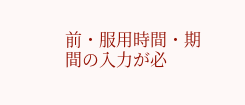前・服用時間・期間の入力が必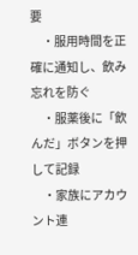要
    ・服用時間を正確に通知し、飲み忘れを防ぐ
    ・服薬後に「飲んだ」ボタンを押して記録
    ・家族にアカウント連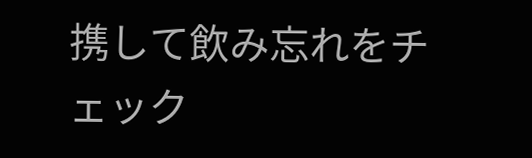携して飲み忘れをチェック